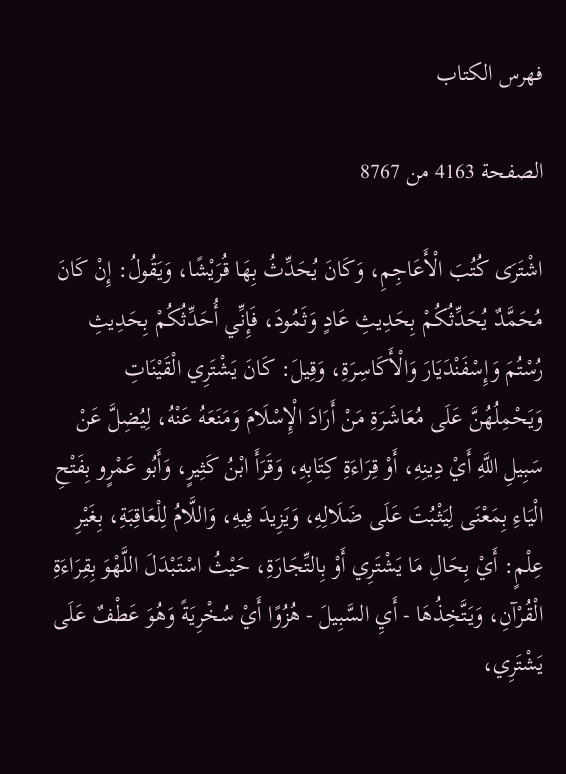فهرس الكتاب

الصفحة 4163 من 8767

اشْتَرَى كُتُبَ الْأَعَاجِمِ، وَكَانَ يُحَدِّثُ بِهَا قُرَيْشًا، وَيَقُولُ: إِنْ كَانَ مُحَمَّدٌ يُحَدِّثُكُمْ بِحَدِيثِ عَادٍ وَثَمُودَ، فَإِنِّي أُحَدِّثُكُمْ بِحَدِيثِ رُسْتُمَ وَإِسْفَنْدَيَارَ وَالْأَكَاسِرَةِ، وَقِيلَ: كَانَ يَشْتَرِي الْقَيْنَاتِ وَيَحْمِلُهُنَّ عَلَى مُعَاشَرَةِ مَنْ أَرَادَ الْإِسْلَامَ وَمَنَعَهُ عَنْهُ، لِيُضِلَّ عَنْ سَبِيلِ اللَّهِ أَيْ دِينِهِ، أَوْ قِرَاءَةِ كِتَابِهِ، وَقَرَأَ ابْنُ كَثِيرٍ، وَأَبُو عَمْرٍو بِفَتْحِ الْيَاءِ بِمَعْنَى لِيَثْبُتَ عَلَى ضَلَالِهِ، وَيَزِيدَ فِيهِ، وَاللَّامُ لِلْعَاقِبَةِ، بِغَيْرِ عِلْمٍ: أَيْ بِحَالِ مَا يَشْتَرِي أَوْ بِالتِّجَارَةِ، حَيْثُ اسْتَبْدَلَ اللَّهْوَ بِقِرَاءَةِ الْقُرْآنِ، وَيَتَّخِذُهَا - أَيِ السَّبِيلَ - هُزُوًا أَيْ سُخْرِيَةً وَهُوَ عَطْفٌ عَلَى يَشْتَرِي،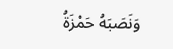وَنَصَبَهُ حَمْزَةُ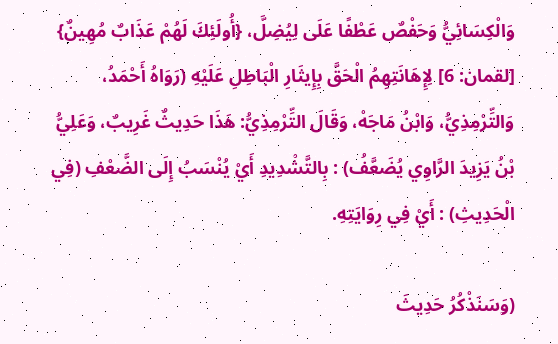وَالْكِسَائِيُّ وَحَفْصٌ عَطْفًا عَلَى لِيُضِلَّ، {أُولَئِكَ لَهُمْ عَذَابٌ مُهِينٌ} [لقمان: 6] لِإِهَانَتِهِمُ الْحَقَّ بِإِيثَارِ الْبَاطِلِ عَلَيْهِ (رَوَاهُ أَحْمَدُ، وَالتِّرْمِذِيُّ، وَابْنُ مَاجَهْ، وَقَالَ التِّرْمِذِيُّ: هَذَا حَدِيثٌ غَرِيبٌ، وَعَلِيُّ بْنُ يَزِيدَ الرَّاوِي يُضَعَّفُ) : بِالتَّشْدِيدِ أَيْ يُنْسَبُ إِلَى الضَّعْفِ (فِي الْحَدِيثِ) : أَيْ فِي رِوَايَتِهِ.

(وَسَنَذْكُرُ حَدِيثَ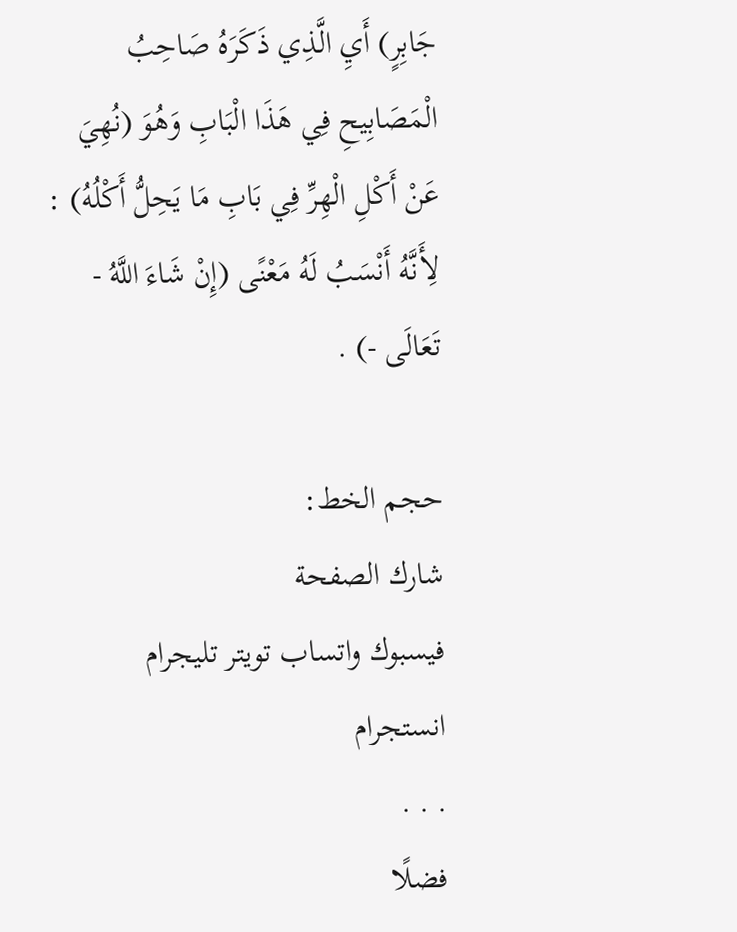جَابِرٍ) أَيِ الَّذِي ذَكَرَهُ صَاحِبُ الْمَصَابِيحِ فِي هَذَا الْبَابِ وَهُوَ (نُهِيَ عَنْ أَكْلِ الْهِرِّ فِي بَابِ مَا يَحِلُّ أَكْلُهُ) : لِأَنَّهُ أَنْسَبُ لَهُ مَعْنًى (إِنْ شَاءَ اللَّهُ - تَعَالَى -) .

حجم الخط:
شارك الصفحة
فيسبوك واتساب تويتر تليجرام انستجرام
. . .
فضلًا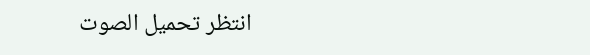انتظر تحميل الصوت